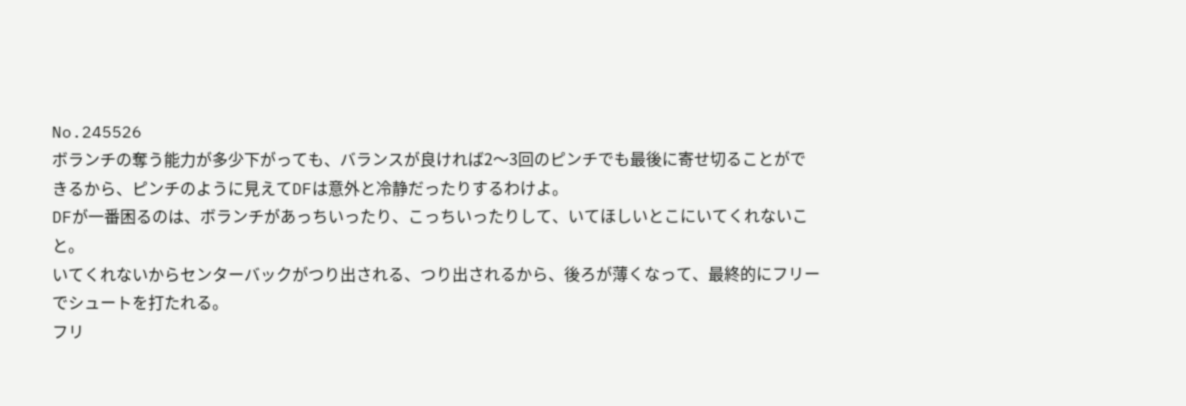No.245526
ボランチの奪う能力が多少下がっても、バランスが良ければ2〜3回のピンチでも最後に寄せ切ることができるから、ピンチのように見えてDFは意外と冷静だったりするわけよ。
DFが一番困るのは、ボランチがあっちいったり、こっちいったりして、いてほしいとこにいてくれないこと。
いてくれないからセンターバックがつり出される、つり出されるから、後ろが薄くなって、最終的にフリーでシュートを打たれる。
フリ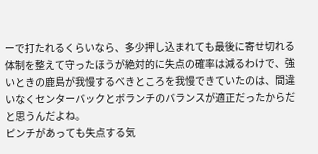ーで打たれるくらいなら、多少押し込まれても最後に寄せ切れる体制を整えて守ったほうが絶対的に失点の確率は減るわけで、強いときの鹿島が我慢するべきところを我慢できていたのは、間違いなくセンターバックとボランチのバランスが適正だったからだと思うんだよね。
ピンチがあっても失点する気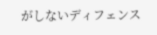がしないディフェンス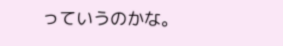っていうのかな。